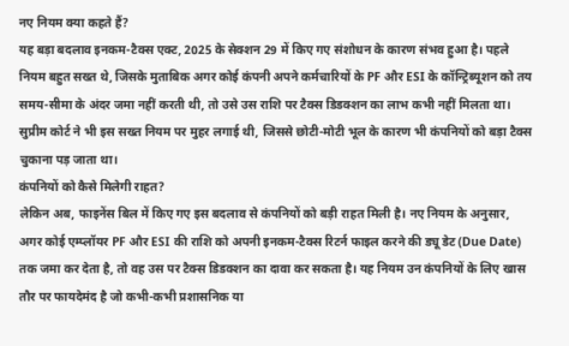नए नियम क्या कहते हैं?
यह बड़ा बदलाव इनकम-टैक्स एक्ट, 2025 के सेक्शन 29 में किए गए संशोधन के कारण संभव हुआ है। पहले नियम बहुत सख्त थे, जिसके मुताबिक अगर कोई कंपनी अपने कर्मचारियों के PF और ESI के कॉन्ट्रिब्यूशन को तय समय-सीमा के अंदर जमा नहीं करती थी, तो उसे उस राशि पर टैक्स डिडक्शन का लाभ कभी नहीं मिलता था। सुप्रीम कोर्ट ने भी इस सख्त नियम पर मुहर लगाई थी, जिससे छोटी-मोटी भूल के कारण भी कंपनियों को बड़ा टैक्स चुकाना पड़ जाता था।
कंपनियों को कैसे मिलेगी राहत?
लेकिन अब, फाइनेंस बिल में किए गए इस बदलाव से कंपनियों को बड़ी राहत मिली है। नए नियम के अनुसार, अगर कोई एम्प्लॉयर PF और ESI की राशि को अपनी इनकम-टैक्स रिटर्न फाइल करने की ड्यू डेट (Due Date) तक जमा कर देता है, तो वह उस पर टैक्स डिडक्शन का दावा कर सकता है। यह नियम उन कंपनियों के लिए खास तौर पर फायदेमंद है जो कभी-कभी प्रशासनिक या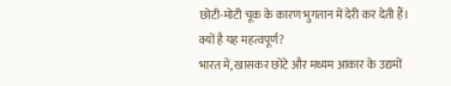छोटी-मोटी चूक के कारण भुगतान में देरी कर देती हैं।
क्यों है यह महत्वपूर्ण?
भारत में, खासकर छोटे और मध्यम आकार के उद्यमों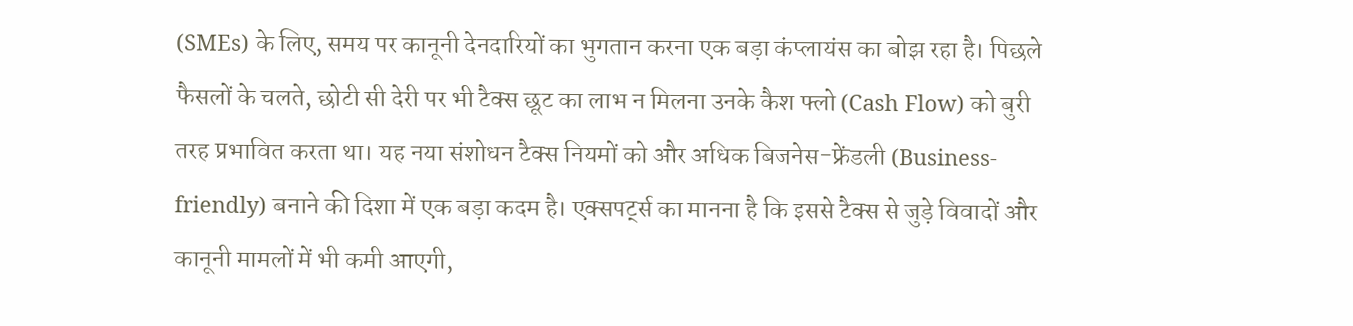(SMEs) के लिए, समय पर कानूनी देनदारियों का भुगतान करना एक बड़ा कंप्लायंस का बोझ रहा है। पिछले फैसलों के चलते, छोटी सी देरी पर भी टैक्स छूट का लाभ न मिलना उनके कैश फ्लो (Cash Flow) को बुरी तरह प्रभावित करता था। यह नया संशोधन टैक्स नियमों को और अधिक बिजनेस-फ्रेंडली (Business-friendly) बनाने की दिशा में एक बड़ा कदम है। एक्सपर्ट्स का मानना है कि इससे टैक्स से जुड़े विवादों और कानूनी मामलों में भी कमी आएगी,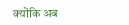क्योंकि अब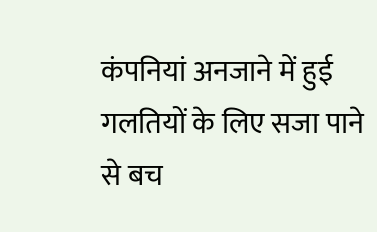कंपनियां अनजाने में हुई गलतियों के लिए सजा पाने से बच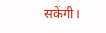सकेंगी।